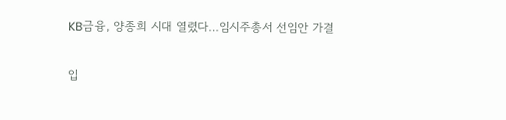KB금융, 양종희 시대 열렸다…임시주총서 선임안 가결

입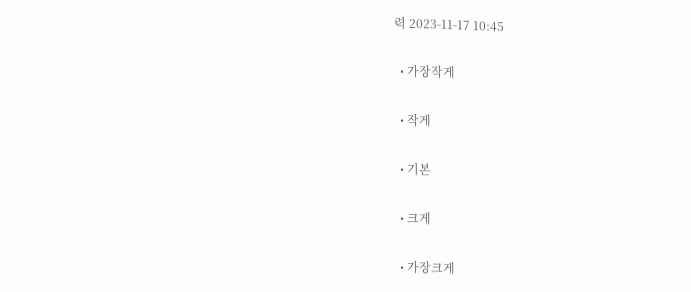력 2023-11-17 10:45

  • 가장작게

  • 작게

  • 기본

  • 크게

  • 가장크게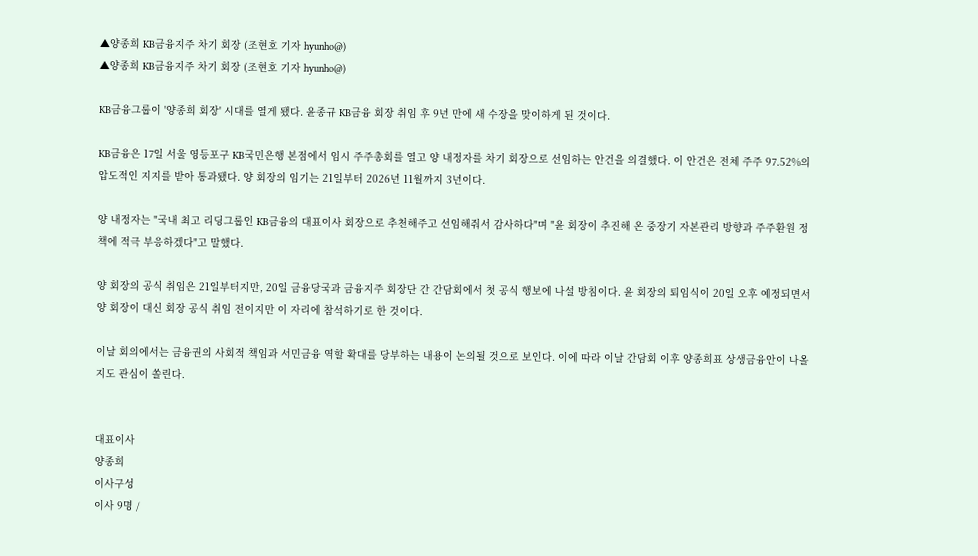▲양종희 KB금융지주 차기 회장 (조현호 기자 hyunho@)
▲양종희 KB금융지주 차기 회장 (조현호 기자 hyunho@)

KB금융그룹이 '양종희 회장' 시대를 열게 됐다. 윤종규 KB금융 회장 취임 후 9년 만에 새 수장을 맞이하게 된 것이다.

KB금융은 17일 서울 영등포구 KB국민은행 본점에서 임시 주주총회를 열고 양 내정자를 차기 회장으로 선임하는 안건을 의결했다. 이 안건은 전체 주주 97.52%의 압도적인 지지를 받아 통과됐다. 양 회장의 임기는 21일부터 2026년 11월까지 3년이다.

양 내정자는 "국내 최고 리딩그룹인 KB금융의 대표이사 회장으로 추천해주고 선임해줘서 감사하다"며 "윤 회장이 추진해 온 중장기 자본관리 방향과 주주환원 정책에 적극 부응하겠다"고 말했다.

양 회장의 공식 취임은 21일부터지만, 20일 금융당국과 금융지주 회장단 간 간담회에서 첫 공식 행보에 나설 방침이다. 윤 회장의 퇴임식이 20일 오후 예정되면서 양 회장이 대신 회장 공식 취임 전이지만 이 자리에 참석하기로 한 것이다.

이날 회의에서는 금융권의 사회적 책임과 서민금융 역할 확대를 당부하는 내용이 논의될 것으로 보인다. 이에 따라 이날 간담회 이후 양종희표 상생금융안이 나올지도 관심이 쏠린다.


대표이사
양종희
이사구성
이사 9명 /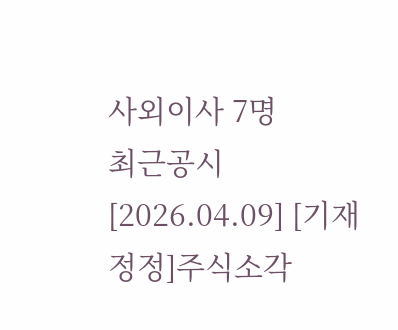사외이사 7명
최근공시
[2026.04.09] [기재정정]주식소각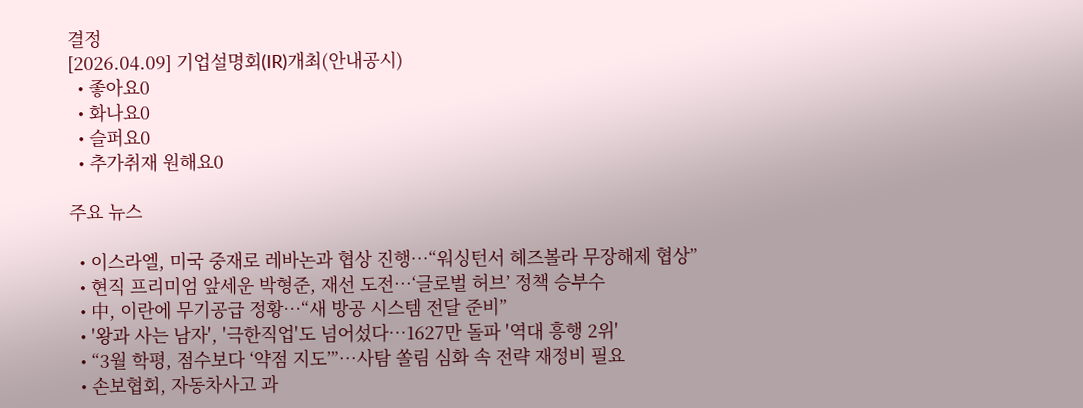결정
[2026.04.09] 기업설명회(IR)개최(안내공시)
  • 좋아요0
  • 화나요0
  • 슬퍼요0
  • 추가취재 원해요0

주요 뉴스

  • 이스라엘, 미국 중재로 레바논과 협상 진행…“워싱턴서 헤즈볼라 무장해제 협상”
  • 현직 프리미엄 앞세운 박형준, 재선 도전…‘글로벌 허브’ 정책 승부수
  • 中, 이란에 무기공급 정황…“새 방공 시스템 전달 준비”
  • '왕과 사는 남자', '극한직업'도 넘어섰다⋯1627만 돌파 '역대 흥행 2위'
  • “3월 학평, 점수보다 ‘약점 지도’”…사탐 쏠림 심화 속 전략 재정비 필요
  • 손보협회, 자동차사고 과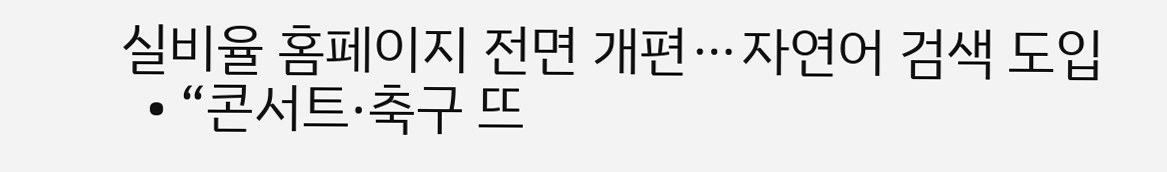실비율 홈페이지 전면 개편⋯자연어 검색 도입
  • “콘서트·축구 뜨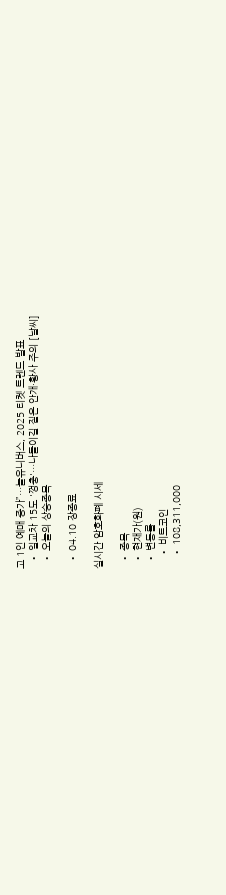고 1인 예매 증가”…놀유니버스, 2025 티켓 트렌드 발표
  • 일교차 15도 '껑충'…나들이길 짙은 안개·황사 주의 [날씨]
  • 오늘의 상승종목

  • 04.10 장종료

실시간 암호화폐 시세

  • 종목
  • 현재가(원)
  • 변동률
    • 비트코인
    • 108,311,000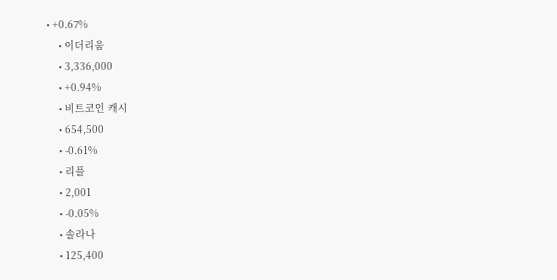• +0.67%
    • 이더리움
    • 3,336,000
    • +0.94%
    • 비트코인 캐시
    • 654,500
    • -0.61%
    • 리플
    • 2,001
    • -0.05%
    • 솔라나
    • 125,400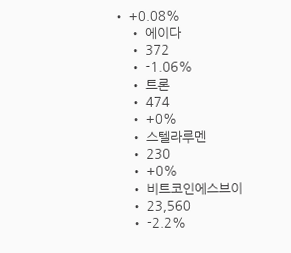• +0.08%
    • 에이다
    • 372
    • -1.06%
    • 트론
    • 474
    • +0%
    • 스텔라루멘
    • 230
    • +0%
    • 비트코인에스브이
    • 23,560
    • -2.2%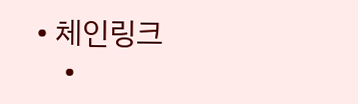• 체인링크
    •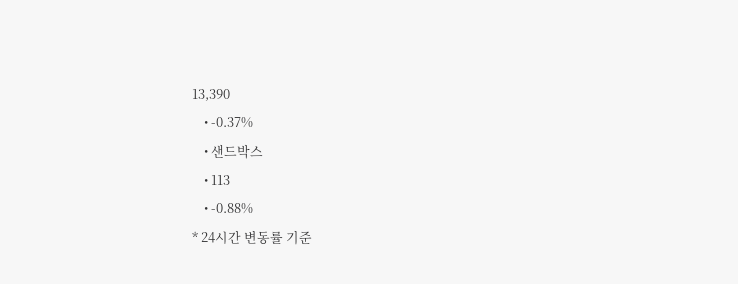13,390
    • -0.37%
    • 샌드박스
    • 113
    • -0.88%
* 24시간 변동률 기준